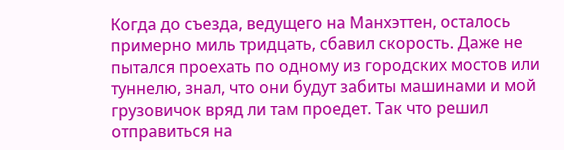Когда до съезда, ведущего на Манхэттен, осталось примерно миль тридцать, сбавил скорость. Даже не пытался проехать по одному из городских мостов или туннелю, знал, что они будут забиты машинами и мой грузовичок вряд ли там проедет. Так что решил отправиться на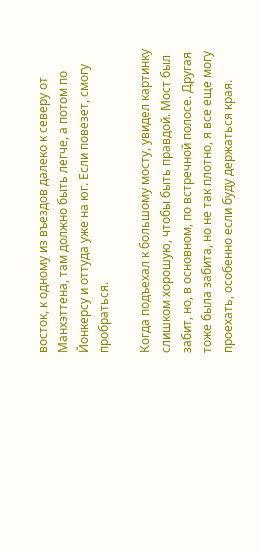восток, к одному из въездов далеко к северу от Манхэттена, там должно быть легче, а потом по Йонкерсу и оттуда уже на юг. Если повезет, смогу пробраться.

Когда подъехал к большому мосту, увидел картинку слишком хорошую, чтобы быть правдой. Мост был забит, но, в основном, по встречной полосе. Другая тоже была забита, но не так плотно, я все еще могу проехать, особенно если буду держаться края.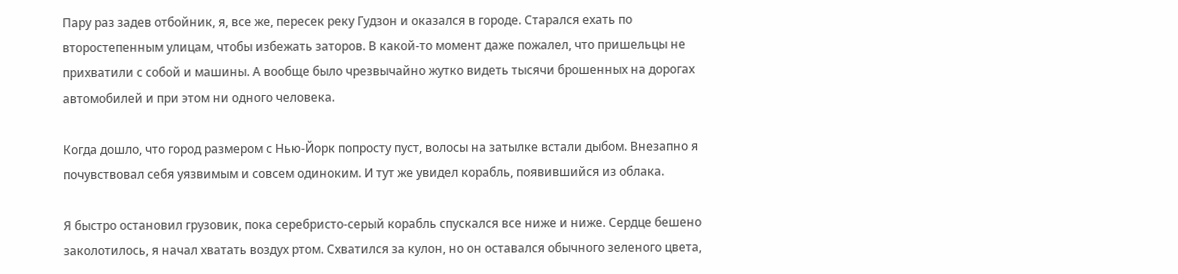Пару раз задев отбойник, я, все же, пересек реку Гудзон и оказался в городе. Старался ехать по второстепенным улицам, чтобы избежать заторов. В какой-то момент даже пожалел, что пришельцы не прихватили с собой и машины. А вообще было чрезвычайно жутко видеть тысячи брошенных на дорогах автомобилей и при этом ни одного человека.

Когда дошло, что город размером с Нью-Йорк попросту пуст, волосы на затылке встали дыбом. Внезапно я почувствовал себя уязвимым и совсем одиноким. И тут же увидел корабль, появившийся из облака.

Я быстро остановил грузовик, пока серебристо-серый корабль спускался все ниже и ниже. Сердце бешено заколотилось, я начал хватать воздух ртом. Схватился за кулон, но он оставался обычного зеленого цвета,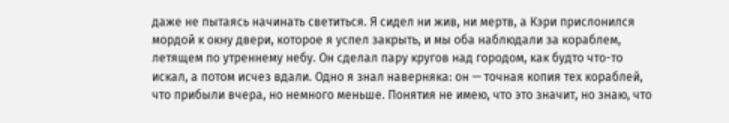даже не пытаясь начинать светиться. Я сидел ни жив, ни мертв, а Кэри прислонился мордой к окну двери, которое я успел закрыть, и мы оба наблюдали за кораблем, летящем по утреннему небу. Он сделал пару кругов над городом, как будто что-то искал, а потом исчез вдали. Одно я знал наверняка: он — точная копия тех кораблей, что прибыли вчера, но немного меньше. Понятия не имею, что это значит, но знаю, что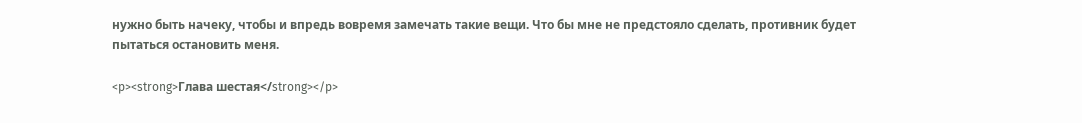нужно быть начеку, чтобы и впредь вовремя замечать такие вещи. Что бы мне не предстояло сделать, противник будет пытаться остановить меня.

<p><strong>Глава шестая</strong></p>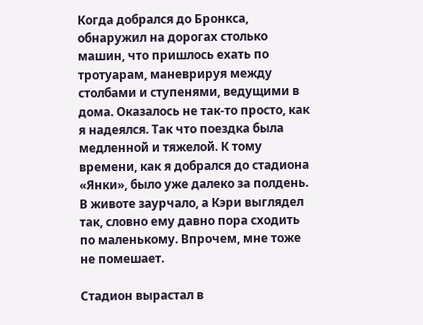Когда добрался до Бронкса, обнаружил на дорогах столько машин, что пришлось ехать по тротуарам, маневрируя между столбами и ступенями, ведущими в дома. Оказалось не так-то просто, как я надеялся. Так что поездка была медленной и тяжелой. К тому времени, как я добрался до стадиона «Янки», было уже далеко за полдень. В животе заурчало, а Кэри выглядел так, словно ему давно пора сходить по маленькому. Впрочем, мне тоже не помешает.

Стадион вырастал в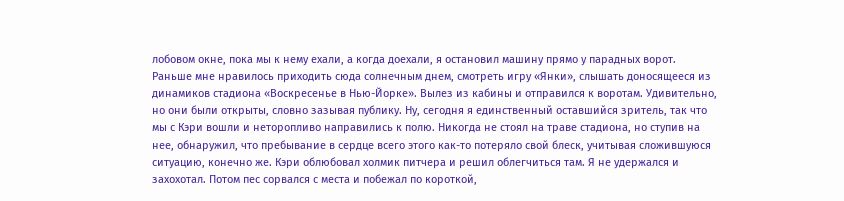лобовом окне, пока мы к нему ехали, а когда доехали, я остановил машину прямо у парадных ворот. Раньше мне нравилось приходить сюда солнечным днем, смотреть игру «Янки», слышать доносящееся из динамиков стадиона «Воскресенье в Нью-Йорке». Вылез из кабины и отправился к воротам. Удивительно, но они были открыты, словно зазывая публику. Ну, сегодня я единственный оставшийся зритель, так что мы с Кэри вошли и неторопливо направились к полю. Никогда не стоял на траве стадиона, но ступив на нее, обнаружил, что пребывание в сердце всего этого как-то потеряло свой блеск, учитывая сложившуюся ситуацию, конечно же. Кэри облюбовал холмик питчера и решил облегчиться там. Я не удержался и захохотал. Потом пес сорвался с места и побежал по короткой,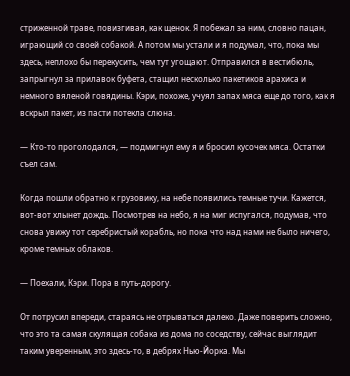стриженной траве, повизгивая, как щенок. Я побежал за ним, словно пацан, играющий со своей собакой. А потом мы устали и я подумал, что, пока мы здесь, неплохо бы перекусить, чем тут угощают. Отправился в вестибюль, запрыгнул за прилавок буфета, стащил несколько пакетиков арахиса и немного вяленой говядины. Кэри, похоже, учуял запах мяса еще до того, как я вскрыл пакет, из пасти потекла слюна.

— Кто-то проголодался, — подмигнул ему я и бросил кусочек мяса. Остатки съел сам.

Когда пошли обратно к грузовику, на небе появились темные тучи. Кажется, вот-вот хлынет дождь. Посмотрев на небо, я на миг испугался, подумав, что снова увижу тот серебристый корабль, но пока что над нами не было ничего, кроме темных облаков.

— Поехали, Кэри. Пора в путь-дорогу.

От потрусил впереди, стараясь не отрываться далеко. Даже поверить сложно, что это та самая скулящая собака из дома по соседству, сейчас выглядит таким уверенным, это здесь-то, в дебрях Нью-Йорка. Мы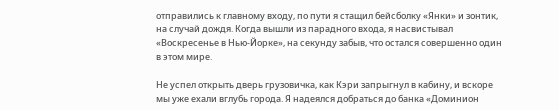отправились к главному входу, по пути я стащил бейсболку «Янки» и зонтик, на случай дождя. Когда вышли из парадного входа, я насвистывал «Воскресенье в Нью-Йорке», на секунду забыв, что остался совершенно один в этом мире.

Не успел открыть дверь грузовичка, как Кэри запрыгнул в кабину, и вскоре мы уже ехали вглубь города. Я надеялся добраться до банка «Доминион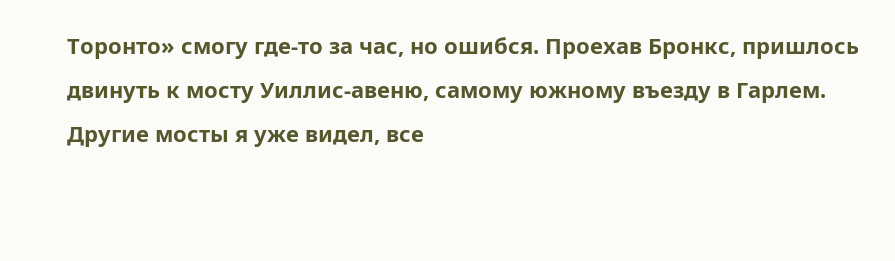Торонто» смогу где-то за час, но ошибся. Проехав Бронкс, пришлось двинуть к мосту Уиллис-авеню, самому южному въезду в Гарлем. Другие мосты я уже видел, все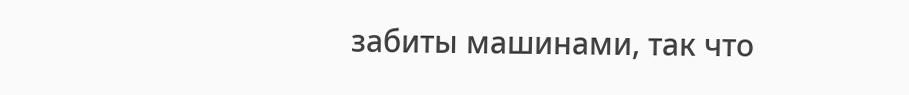забиты машинами, так что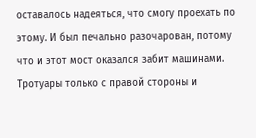оставалось надеяться, что смогу проехать по этому. И был печально разочарован, потому что и этот мост оказался забит машинами. Тротуары только с правой стороны и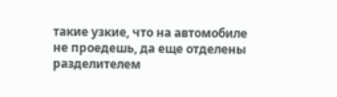такие узкие, что на автомобиле не проедешь, да еще отделены разделителем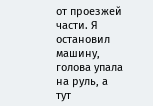от проезжей части. Я остановил машину, голова упала на руль, а тут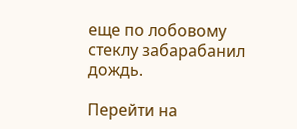еще по лобовому стеклу забарабанил дождь.

Перейти на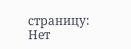страницу:
Нет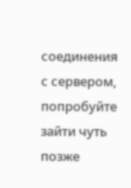соединения с сервером, попробуйте зайти чуть позже